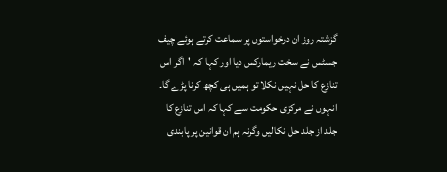گزشتہ روز ان درخواستوں پر سماعت کرتے ہوئے چیف جسٹس نے سخت ریمارکس دیا اور کہا کہ 'اگر اس تنازع کا حل نہیں نکلا تو ہمیں ہی کچھ کرنا پڑے گا۔ انہوں نے مرکزی حکومت سے کہا کہ اس تنازع کا جلد از جلد حل نکالیں وگرنہ ہم ان قوانین پر پابندی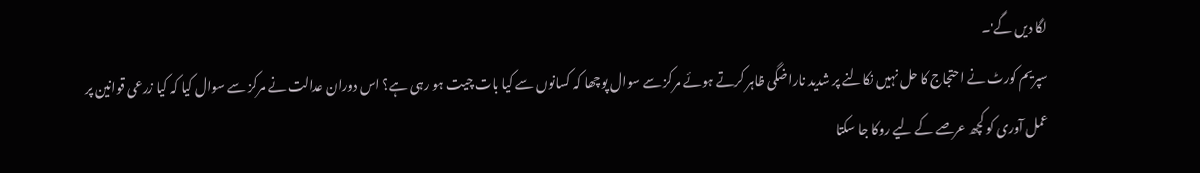لگا دیں گے'۔
سپریم کورٹ نے احتجاج کا حل نہیں نکالنے پر شدید ناراضگی ظاہر کرتے ہوئے مرکز سے سوال پوچھا کہ کسانوں سے کیا بات چیت ہو رہی ہے؟ اس دوران عدالت نے مرکز سے سوال کیا کہ کیا زرعی قوانین پر عمل آوری کو کچھ عرصے کے لیے روکا جا سکتا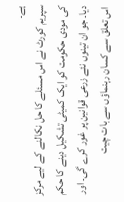ہے۔
سپریم کورٹ نے اس مسئلے کا حل نکالنے کے لیے مرکز کی مودی حکومت کو ایک کمیٹی تشکیل دینے کا حکم دیا۔ جو ان تینوں نئے زرعی قوانین پر غور کرے گی۔ اور اس تعلق سے کسان رہنماؤں سے بات چیت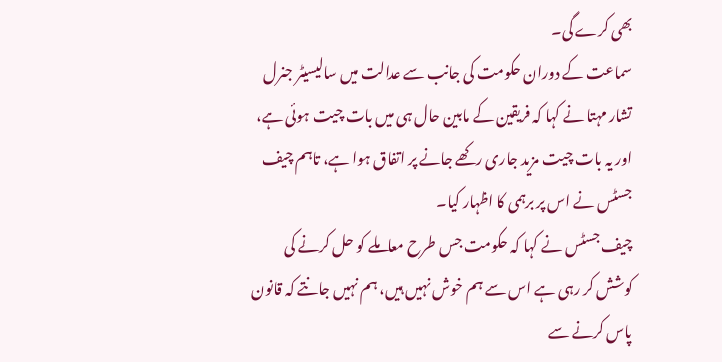بھی کرے گی۔
سماعت کے دوران حکومت کی جانب سے عدالت میں سالیسیٹر جنرل تشار مہتا نے کہا کہ فریقین کے مابین حال ہی میں بات چیت ہوئی ہے، اور یہ بات چیت مزید جاری رکھے جانے پر اتفاق ہوا ہے، تاہم چیف جسٹس نے اس پر برہمی کا اظہار کیا۔
چیف جسٹس نے کہا کہ حکومت جس طرح معاملے کو حل کرنے کی کوشش کر رہی ہے اس سے ہم خوش نہیں ہیں، ہم نہیں جانتے کہ قانون پاس کرنے سے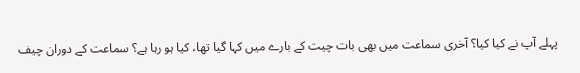پہلے آپ نے کیا کیا؟ آخری سماعت میں بھی بات چیت کے بارے میں کہا گیا تھا، کیا ہو رہا ہے؟ سماعت کے دوران چیف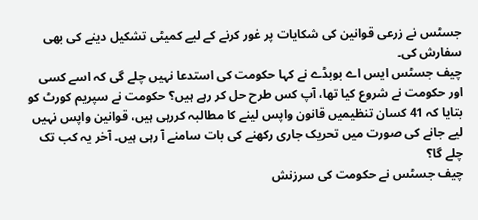جسٹس نے زرعی قوانین کی شکایات پر غور کرنے کے لیے کمیٹی تشکیل دینے کی بھی سفارش کی۔
چیف جسٹس ایس اے بوبڈے نے کہا حکومت کی استدعا نہیں چلے گی کہ اسے کسی اور حکومت نے شروع کیا تھا، آپ کس طرح حل کر رہے ہیں؟ حکومت نے سپریم کورٹ کو بتایا کہ 41 کسان تنظیمیں قانون واپس لینے کا مطالبہ کررہی ہیں، قوانین واپس نہیں لیے جانے کی صورت میں تحریک جاری رکھنے کی بات سامنے آ رہی ہیں۔ آخر یہ کب تک چلے گا؟
چیف جسٹس نے حکومت کی سرزنش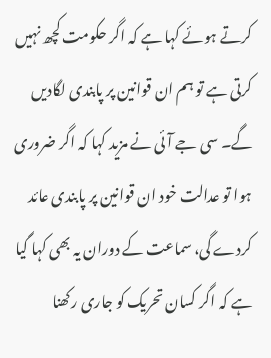کرتے ہوئے کہا ہے کہ اگر حکومت کچھ نہیں کرتی ہے تو ہم ان قوانین پر پابندی لگادیں گے۔ سی جے آئی نے مزید کہا کہ اگر ضروری ہوا تو عدالت خود ان قوانین پر پابندی عائد کردے گی، سماعت کے دوران یہ بھی کہا گیا ہے کہ اگر کسان تحریک کو جاری رکھنا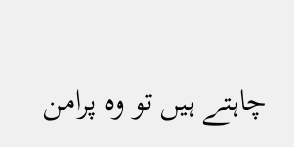چاہتے ہیں تو وہ پرامن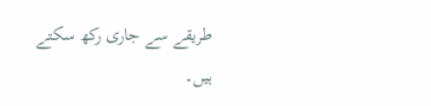طریقے سے جاری رکھ سکتے ہیں۔